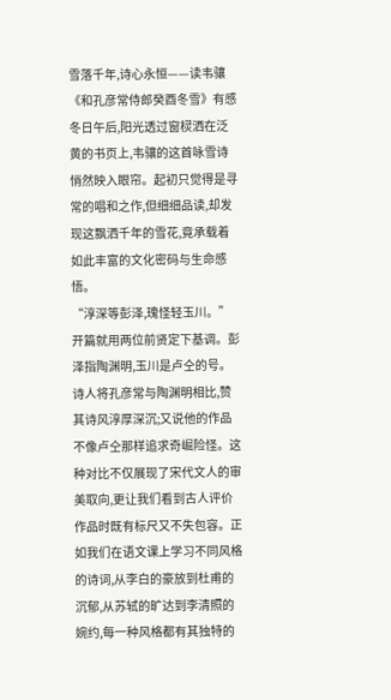雪落千年,诗心永恒——读韦骧《和孔彦常侍郎癸酉冬雪》有感
冬日午后,阳光透过窗棂洒在泛黄的书页上,韦骧的这首咏雪诗悄然映入眼帘。起初只觉得是寻常的唱和之作,但细细品读,却发现这飘洒千年的雪花,竟承载着如此丰富的文化密码与生命感悟。
“淳深等彭泽,瑰怪轻玉川。”开篇就用两位前贤定下基调。彭泽指陶渊明,玉川是卢仝的号。诗人将孔彦常与陶渊明相比,赞其诗风淳厚深沉;又说他的作品不像卢仝那样追求奇崛险怪。这种对比不仅展现了宋代文人的审美取向,更让我们看到古人评价作品时既有标尺又不失包容。正如我们在语文课上学习不同风格的诗词,从李白的豪放到杜甫的沉郁,从苏轼的旷达到李清照的婉约,每一种风格都有其独特的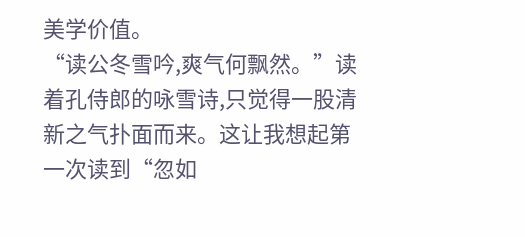美学价值。
“读公冬雪吟,爽气何飘然。”读着孔侍郎的咏雪诗,只觉得一股清新之气扑面而来。这让我想起第一次读到“忽如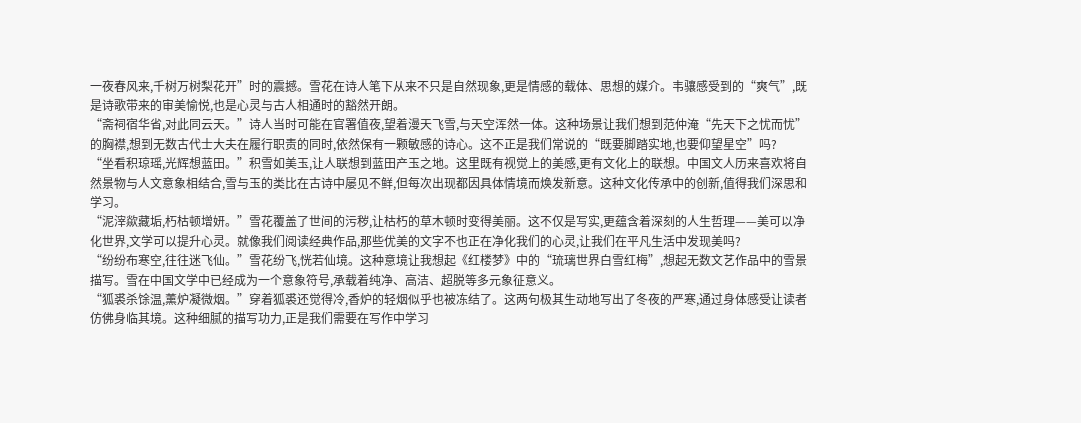一夜春风来,千树万树梨花开”时的震撼。雪花在诗人笔下从来不只是自然现象,更是情感的载体、思想的媒介。韦骧感受到的“爽气”,既是诗歌带来的审美愉悦,也是心灵与古人相通时的豁然开朗。
“斋祠宿华省,对此同云天。”诗人当时可能在官署值夜,望着漫天飞雪,与天空浑然一体。这种场景让我们想到范仲淹“先天下之忧而忧”的胸襟,想到无数古代士大夫在履行职责的同时,依然保有一颗敏感的诗心。这不正是我们常说的“既要脚踏实地,也要仰望星空”吗?
“坐看积琼瑶,光辉想蓝田。”积雪如美玉,让人联想到蓝田产玉之地。这里既有视觉上的美感,更有文化上的联想。中国文人历来喜欢将自然景物与人文意象相结合,雪与玉的类比在古诗中屡见不鲜,但每次出现都因具体情境而焕发新意。这种文化传承中的创新,值得我们深思和学习。
“泥滓歘藏垢,朽枯顿增妍。”雪花覆盖了世间的污秽,让枯朽的草木顿时变得美丽。这不仅是写实,更蕴含着深刻的人生哲理——美可以净化世界,文学可以提升心灵。就像我们阅读经典作品,那些优美的文字不也正在净化我们的心灵,让我们在平凡生活中发现美吗?
“纷纷布寒空,往往迷飞仙。”雪花纷飞,恍若仙境。这种意境让我想起《红楼梦》中的“琉璃世界白雪红梅”,想起无数文艺作品中的雪景描写。雪在中国文学中已经成为一个意象符号,承载着纯净、高洁、超脱等多元象征意义。
“狐裘杀馀温,薰炉凝微烟。”穿着狐裘还觉得冷,香炉的轻烟似乎也被冻结了。这两句极其生动地写出了冬夜的严寒,通过身体感受让读者仿佛身临其境。这种细腻的描写功力,正是我们需要在写作中学习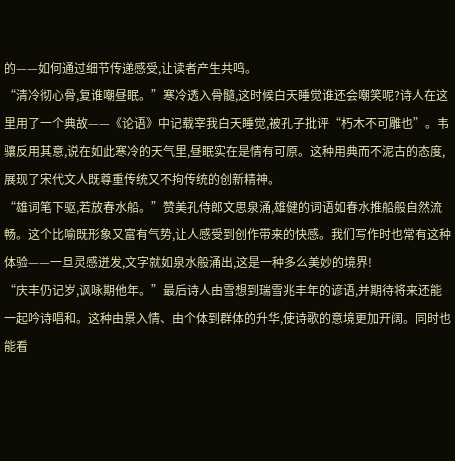的——如何通过细节传递感受,让读者产生共鸣。
“清冷彻心骨,复谁嘲昼眠。”寒冷透入骨髓,这时候白天睡觉谁还会嘲笑呢?诗人在这里用了一个典故——《论语》中记载宰我白天睡觉,被孔子批评“朽木不可雕也”。韦骧反用其意,说在如此寒冷的天气里,昼眠实在是情有可原。这种用典而不泥古的态度,展现了宋代文人既尊重传统又不拘传统的创新精神。
“雄词笔下驱,若放春水船。”赞美孔侍郎文思泉涌,雄健的词语如春水推船般自然流畅。这个比喻既形象又富有气势,让人感受到创作带来的快感。我们写作时也常有这种体验——一旦灵感迸发,文字就如泉水般涌出,这是一种多么美妙的境界!
“庆丰仍记岁,讽咏期他年。”最后诗人由雪想到瑞雪兆丰年的谚语,并期待将来还能一起吟诗唱和。这种由景入情、由个体到群体的升华,使诗歌的意境更加开阔。同时也能看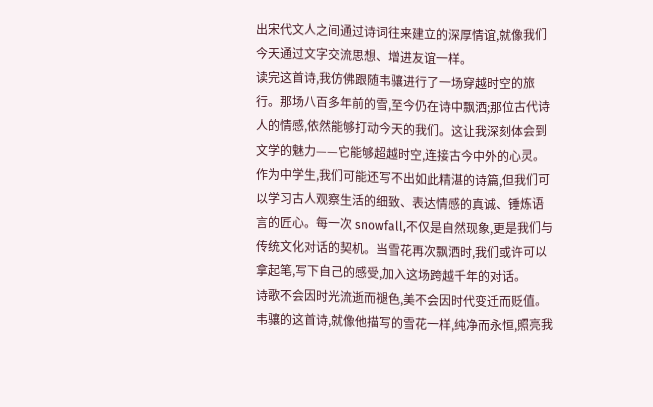出宋代文人之间通过诗词往来建立的深厚情谊,就像我们今天通过文字交流思想、增进友谊一样。
读完这首诗,我仿佛跟随韦骧进行了一场穿越时空的旅行。那场八百多年前的雪,至今仍在诗中飘洒;那位古代诗人的情感,依然能够打动今天的我们。这让我深刻体会到文学的魅力——它能够超越时空,连接古今中外的心灵。
作为中学生,我们可能还写不出如此精湛的诗篇,但我们可以学习古人观察生活的细致、表达情感的真诚、锤炼语言的匠心。每一次 snowfall,不仅是自然现象,更是我们与传统文化对话的契机。当雪花再次飘洒时,我们或许可以拿起笔,写下自己的感受,加入这场跨越千年的对话。
诗歌不会因时光流逝而褪色,美不会因时代变迁而贬值。韦骧的这首诗,就像他描写的雪花一样,纯净而永恒,照亮我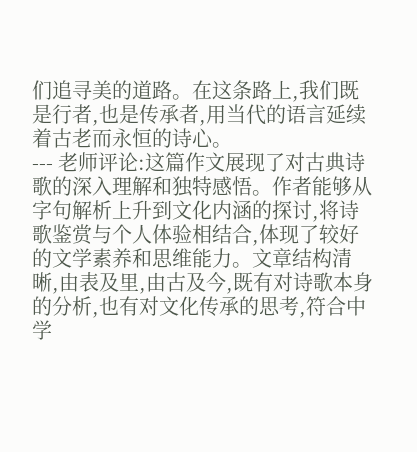们追寻美的道路。在这条路上,我们既是行者,也是传承者,用当代的语言延续着古老而永恒的诗心。
--- 老师评论:这篇作文展现了对古典诗歌的深入理解和独特感悟。作者能够从字句解析上升到文化内涵的探讨,将诗歌鉴赏与个人体验相结合,体现了较好的文学素养和思维能力。文章结构清晰,由表及里,由古及今,既有对诗歌本身的分析,也有对文化传承的思考,符合中学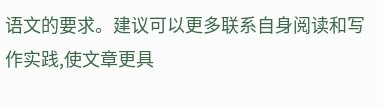语文的要求。建议可以更多联系自身阅读和写作实践,使文章更具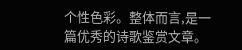个性色彩。整体而言,是一篇优秀的诗歌鉴赏文章。